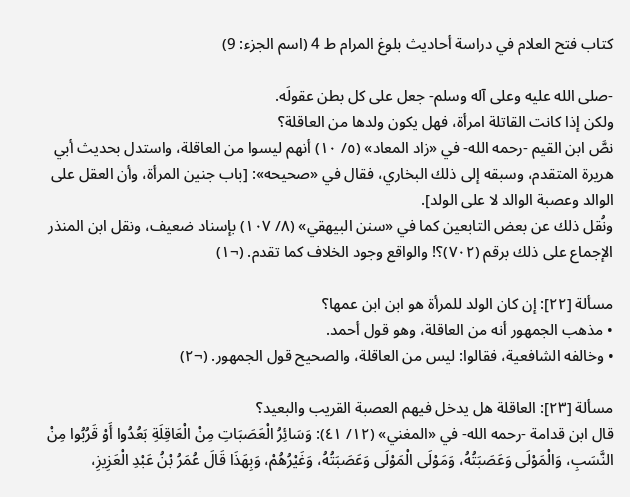كتاب فتح العلام في دراسة أحاديث بلوغ المرام ط 4 (اسم الجزء: 9)

-صلى الله عليه وعلى آله وسلم- جعل على كل بطن عقولَه.
ولكن إذا كانت القاتلة امرأة، فهل يكون ولدها من العاقلة؟
نصَّ ابن القيم -رحمه الله- في «زاد المعاد» (٥/ ١٠) أنهم ليسوا من العاقلة، واستدل بحديث أبي هريرة المتقدم، وسبقه إلى ذلك البخاري، فقال في «صحيحه»: [باب جنين المرأة، وأن العقل على الوالد وعصبة الوالد لا على الولد].
ونُقل ذلك عن بعض التابعين كما في «سنن البيهقي» (٨/ ١٠٧) بإسناد ضعيف، ونقل ابن المنذر الإجماع على ذلك برقم (٧٠٢)؟! والواقع وجود الخلاف كما تقدم. (¬١)

مسألة [٢٢]: إن كان الولد للمرأة هو ابن ابن عمها؟
• مذهب الجمهور أنه من العاقلة، وهو قول أحمد.
• وخالفه الشافعية، فقالوا: ليس من العاقلة، والصحيح قول الجمهور. (¬٢)

مسألة [٢٣]: العاقلة هل يدخل فيهم العصبة القريب والبعيد؟
قال ابن قدامة -رحمه الله- في «المغني» (١٢/ ٤١): وَسَائِرُ الْعَصَبَاتِ مِنْ الْعَاقِلَةِ بَعُدُوا أَوْ قَرُبُوا مِنْ النَّسَبِ، وَالْمَوْلَى وَعَصَبَتُهُ، وَمَوْلَى الْمَوْلَى وَعَصَبَتُهُ، وَغَيْرُهُمْ، وَبِهَذَا قَالَ عُمَرُ بْنُ عَبْدِ الْعَزِيزِ،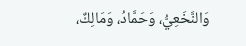وَالنَّخَعِيُّ، وَحَمَّادُ، وَمَالِكٌ،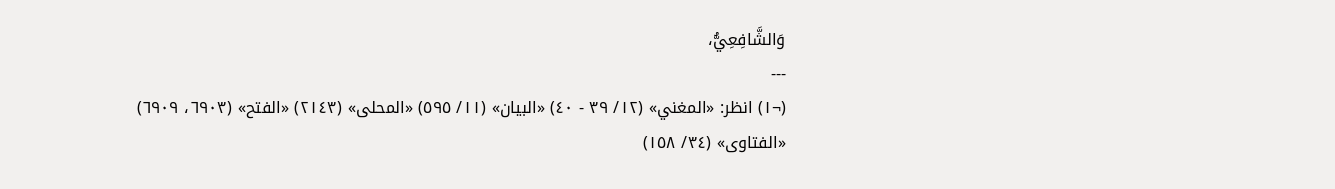وَالشَّافِعِيُّ،
---
(¬١) انظر: «المغني» (١٢/ ٣٩ - ٤٠) «البيان» (١١/ ٥٩٥) «المحلى» (٢١٤٣) «الفتح» (٦٩٠٣، ٦٩٠٩) «الفتاوى» (٣٤/ ١٥٨)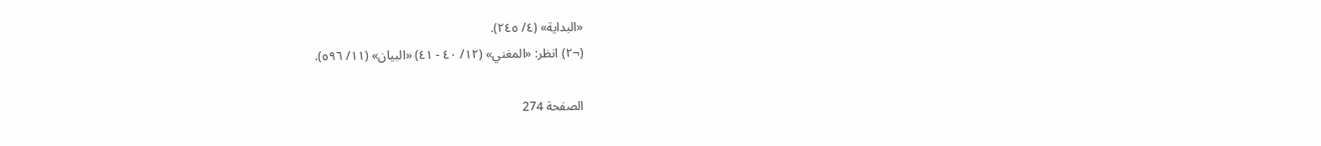«البداية» (٤/ ٢٤٥).
(¬٢) انظر: «المغني» (١٢/ ٤٠ - ٤١) «البيان» (١١/ ٥٩٦).

الصفحة 274